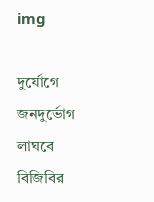img

দুর্যোগে জনদুর্ভোগ লাঘবে বিজিবির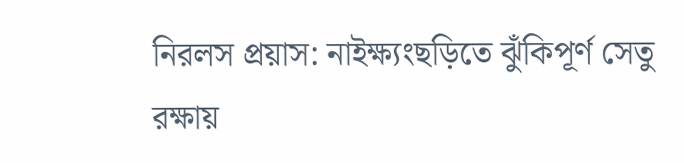নিরলস প্রয়াস: নাইক্ষ্যংছড়িতে ঝুঁকিপূর্ণ সেতু রক্ষায়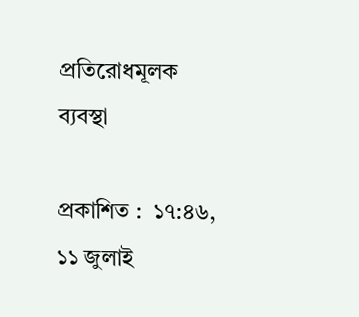প্রতিরোধমূলক ব্যবস্থা

প্রকাশিত :  ১৭:৪৬, ১১ জুলাই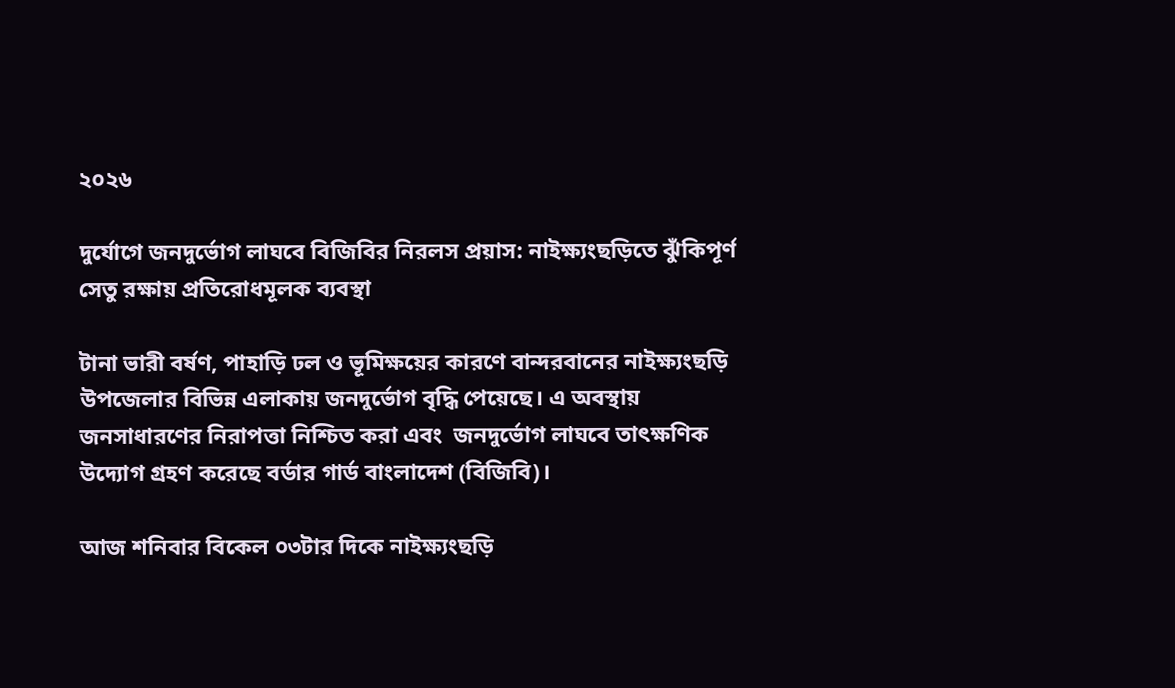২০২৬

দুর্যোগে জনদুর্ভোগ লাঘবে বিজিবির নিরলস প্রয়াস: নাইক্ষ্যংছড়িতে ঝুঁকিপূর্ণ সেতু রক্ষায় প্রতিরোধমূলক ব্যবস্থা

টানা ভারী বর্ষণ, পাহাড়ি ঢল ও ভূমিক্ষয়ের কারণে বান্দরবানের নাইক্ষ্যংছড়ি উপজেলার বিভিন্ন এলাকায় জনদুর্ভোগ বৃদ্ধি পেয়েছে। এ অবস্থায় জনসাধারণের নিরাপত্তা নিশ্চিত করা এবং  জনদুর্ভোগ লাঘবে তাৎক্ষণিক উদ্যোগ গ্রহণ করেছে বর্ডার গার্ড বাংলাদেশ (বিজিবি)।

আজ শনিবার বিকেল ০৩টার দিকে নাইক্ষ্যংছড়ি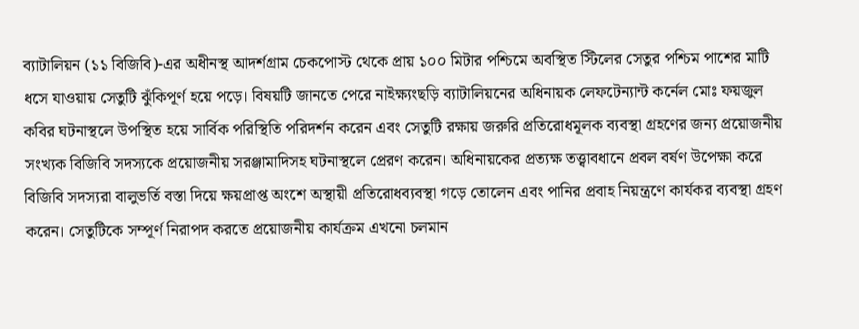ব্যাটালিয়ন (১১ বিজিবি)-এর অধীনস্থ আদর্শগ্রাম চেকপোস্ট থেকে প্রায় ১০০ মিটার পশ্চিমে অবস্থিত স্টিলের সেতুর পশ্চিম পাশের মাটি ধসে যাওয়ায় সেতুটি ঝুঁকিপূর্ণ হয়ে পড়ে। বিষয়টি জানতে পেরে নাইক্ষ্যংছড়ি ব্যাটালিয়নের অধিনায়ক লেফটেন্যান্ট কর্নেল মোঃ ফয়জুল কবির ঘটনাস্থলে উপস্থিত হয়ে সার্বিক পরিস্থিতি পরিদর্শন করেন এবং সেতুটি রক্ষায় জরুরি প্রতিরোধমূলক ব্যবস্থা গ্রহণের জন্য প্রয়োজনীয় সংখ্যক বিজিবি সদস্যকে প্রয়োজনীয় সরঞ্জামাদিসহ ঘটনাস্থলে প্রেরণ করেন। অধিনায়কের প্রত্যক্ষ তত্ত্বাবধানে প্রবল বর্ষণ উপেক্ষা করে বিজিবি সদস্যরা বালুভর্তি বস্তা দিয়ে ক্ষয়প্রাপ্ত অংশে অস্থায়ী প্রতিরোধব্যবস্থা গড়ে তোলেন এবং পানির প্রবাহ নিয়ন্ত্রণে কার্যকর ব্যবস্থা গ্রহণ করেন। সেতুটিকে সম্পূর্ণ নিরাপদ করতে প্রয়োজনীয় কার্যক্রম এখনো চলমান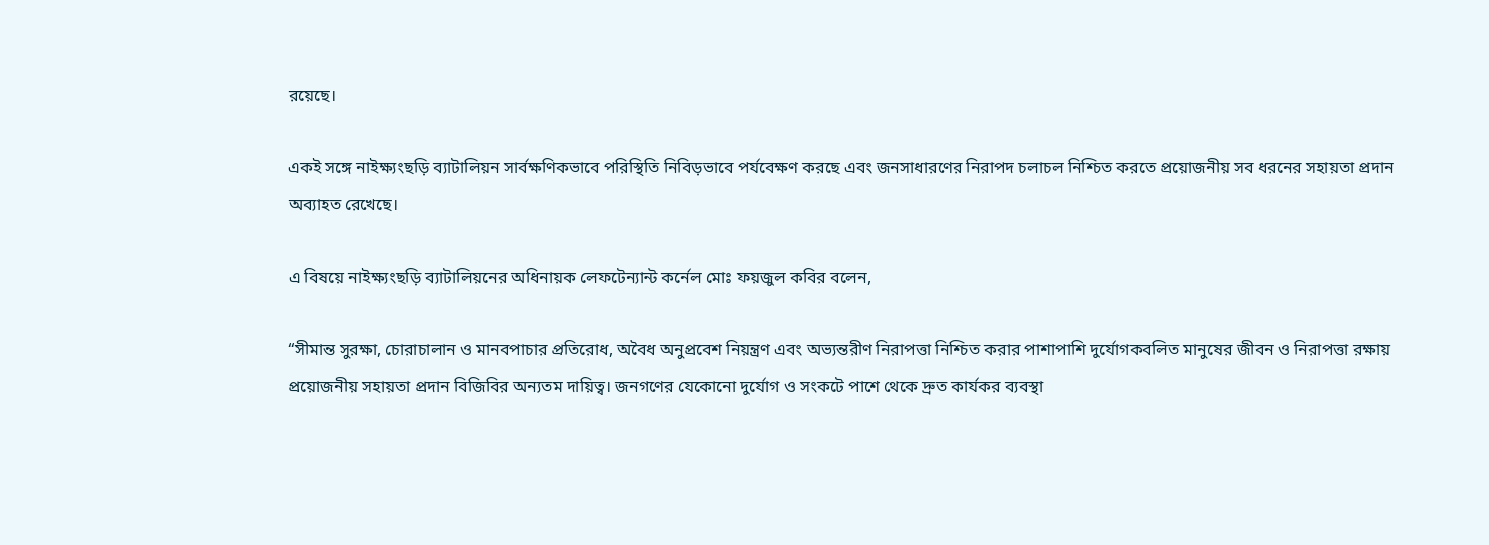রয়েছে।

একই সঙ্গে নাইক্ষ্যংছড়ি ব্যাটালিয়ন সার্বক্ষণিকভাবে পরিস্থিতি নিবিড়ভাবে পর্যবেক্ষণ করছে এবং জনসাধারণের নিরাপদ চলাচল নিশ্চিত করতে প্রয়োজনীয় সব ধরনের সহায়তা প্রদান অব্যাহত রেখেছে।

এ বিষয়ে নাইক্ষ্যংছড়ি ব্যাটালিয়নের অধিনায়ক লেফটেন্যান্ট কর্নেল মোঃ ফয়জুল কবির বলেন,

“সীমান্ত সুরক্ষা, চোরাচালান ও মানবপাচার প্রতিরোধ, অবৈধ অনুপ্রবেশ নিয়ন্ত্রণ এবং অভ্যন্তরীণ নিরাপত্তা নিশ্চিত করার পাশাপাশি দুর্যোগকবলিত মানুষের জীবন ও নিরাপত্তা রক্ষায় প্রয়োজনীয় সহায়তা প্রদান বিজিবির অন্যতম দায়িত্ব। জনগণের যেকোনো দুর্যোগ ও সংকটে পাশে থেকে দ্রুত কার্যকর ব্যবস্থা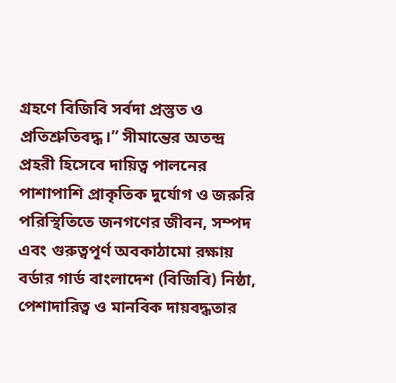গ্রহণে বিজিবি সর্বদা প্রস্তুত ও প্রতিশ্রুতিবদ্ধ।” সীমান্তের অতন্দ্র প্রহরী হিসেবে দায়িত্ব পালনের পাশাপাশি প্রাকৃতিক দুর্যোগ ও জরুরি পরিস্থিতিতে জনগণের জীবন, সম্পদ এবং গুরুত্বপূর্ণ অবকাঠামো রক্ষায় বর্ডার গার্ড বাংলাদেশ (বিজিবি) নিষ্ঠা, পেশাদারিত্ব ও মানবিক দায়বদ্ধতার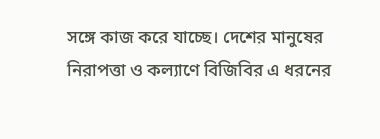সঙ্গে কাজ করে যাচ্ছে। দেশের মানুষের নিরাপত্তা ও কল্যাণে বিজিবির এ ধরনের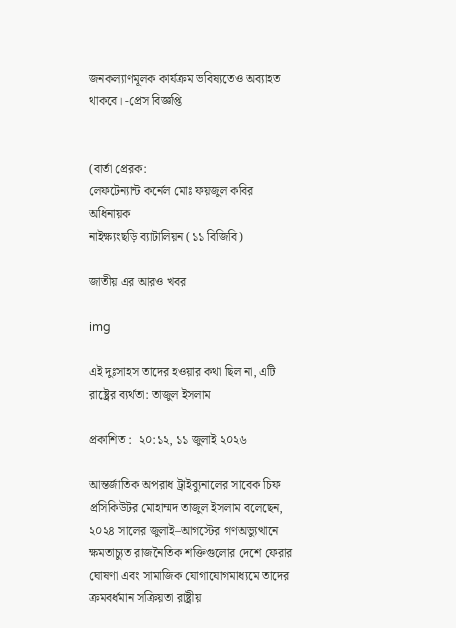জনকল্যাণমূলক কার্যক্রম ভবিষ্যতেও অব্যাহত থাকবে। -প্রেস বিজ্ঞপ্তি


(বার্তা প্রেরক:
লেফটেন্যান্ট কর্নেল মোঃ ফয়জুল কবির
অধিনায়ক
নাইক্ষ্যংছড়ি ব্যাটালিয়ন (১১ বিজিবি)

জাতীয় এর আরও খবর

img

এই দুঃসাহস তাদের হওয়ার কথা ছিল না, এটি রাষ্ট্রের ব্যর্থতা: তাজুল ইসলাম

প্রকাশিত :  ২০:১২, ১১ জুলাই ২০২৬

আন্তর্জাতিক অপরাধ ট্রাইব্যুনালের সাবেক চিফ প্রসিকিউটর মোহাম্মদ তাজুল ইসলাম বলেছেন, ২০২৪ সালের জুলাই–আগস্টের গণঅভ্যুত্থানে ক্ষমতাচ্যুত রাজনৈতিক শক্তিগুলোর দেশে ফেরার ঘোষণা এবং সামাজিক যোগাযোগমাধ্যমে তাদের ক্রমবর্ধমান সক্রিয়তা রাষ্ট্রীয়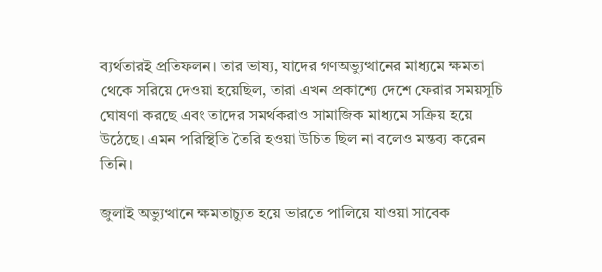ব্যর্থতারই প্রতিফলন। তার ভাষ্য, যাদের গণঅভ্যুত্থানের মাধ্যমে ক্ষমতা থেকে সরিয়ে দেওয়া হয়েছিল, তারা এখন প্রকাশ্যে দেশে ফেরার সময়সূচি ঘোষণা করছে এবং তাদের সমর্থকরাও সামাজিক মাধ্যমে সক্রিয় হয়ে উঠেছে। এমন পরিস্থিতি তৈরি হওয়া উচিত ছিল না বলেও মন্তব্য করেন তিনি।

জুলাই অভ্যুত্থানে ক্ষমতাচ্যুত হয়ে ভারতে পালিয়ে যাওয়া সাবেক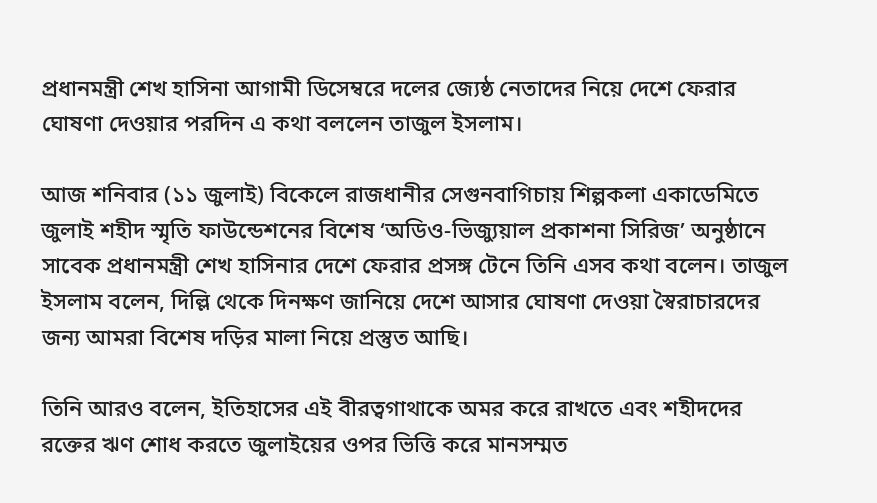প্রধানমন্ত্রী শেখ হাসিনা আগামী ডিসেম্বরে দলের জ্যেষ্ঠ নেতাদের নিয়ে দেশে ফেরার ঘোষণা দেওয়ার পরদিন এ কথা বললেন তাজুল ইসলাম।

আজ শনিবার (১১ জুলাই) বিকেলে রাজধানীর সেগুনবাগিচায় শিল্পকলা একাডেমিতে জুলাই শহীদ স্মৃতি ফাউন্ডেশনের বিশেষ ‘অডিও-ভিজ্যুয়াল প্রকাশনা সিরিজ’ অনুষ্ঠানে সাবেক প্রধানমন্ত্রী শেখ হাসিনার দেশে ফেরার প্রসঙ্গ টেনে তিনি এসব কথা বলেন। তাজুল ইসলাম বলেন, দিল্লি থেকে দিনক্ষণ জানিয়ে দেশে আসার ঘোষণা দেওয়া স্বৈরাচারদের জন্য আমরা বিশেষ দড়ির মালা নিয়ে প্রস্তুত আছি।

তিনি আরও বলেন, ইতিহাসের এই বীরত্বগাথাকে অমর করে রাখতে এবং শহীদদের রক্তের ঋণ শোধ করতে জুলাইয়ের ওপর ভিত্তি করে মানসম্মত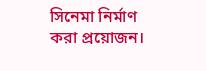সিনেমা নির্মাণ করা প্রয়োজন।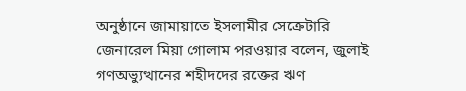অনুষ্ঠানে জামায়াতে ইসলামীর সেক্রেটারি জেনারেল মিয়া গোলাম পরওয়ার বলেন, জুলাই গণঅভ্যুত্থানের শহীদদের রক্তের ঋণ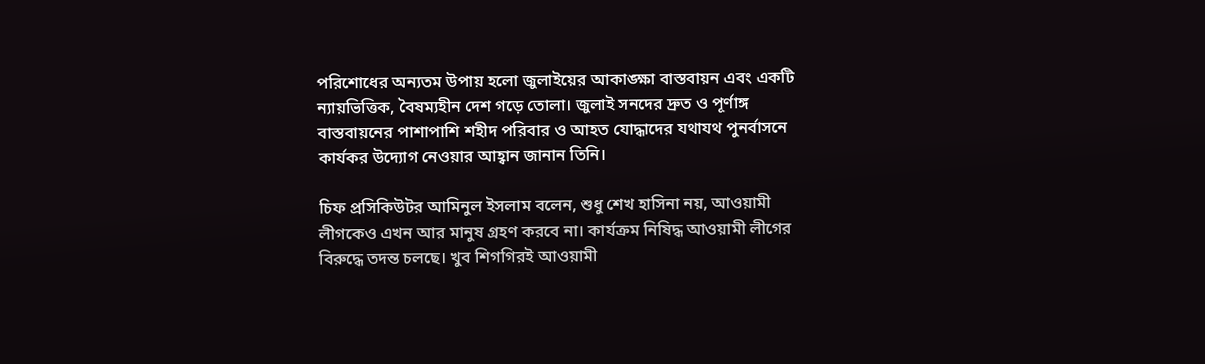পরিশোধের অন্যতম উপায় হলো জুলাইয়ের আকাঙ্ক্ষা বাস্তবায়ন এবং একটি ন্যায়ভিত্তিক, বৈষম্যহীন দেশ গড়ে তোলা। জুলাই সনদের দ্রুত ও পূর্ণাঙ্গ বাস্তবায়নের পাশাপাশি শহীদ পরিবার ও আহত যোদ্ধাদের যথাযথ পুনর্বাসনে কার্যকর উদ্যোগ নেওয়ার আহ্বান জানান তিনি।

চিফ প্রসিকিউটর আমিনুল ইসলাম বলেন, শুধু শেখ হাসিনা নয়, আওয়ামী লীগকেও এখন আর মানুষ গ্রহণ করবে না। কার্যক্রম নিষিদ্ধ আওয়ামী লীগের বিরুদ্ধে তদন্ত চলছে। খুব শিগগিরই আওয়ামী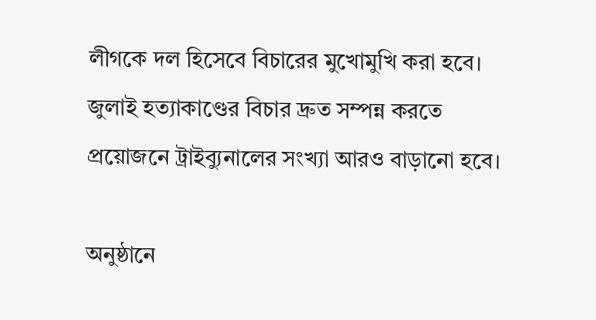লীগকে দল হিসেবে বিচারের মুখোমুখি করা হবে। জুলাই হত্যাকাণ্ডের বিচার দ্রুত সম্পন্ন করতে প্রয়োজনে ট্রাইব্যুনালের সংখ্যা আরও বাড়ানো হবে।

অনুষ্ঠানে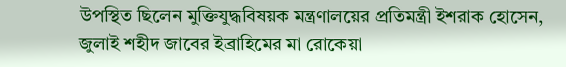উপস্থিত ছিলেন মুক্তিযুদ্ধবিষয়ক মন্ত্রণালয়ের প্রতিমন্ত্রী ইশরাক হোসেন, জুলাই শহীদ জাবের ইব্রাহিমের মা রোকেয়া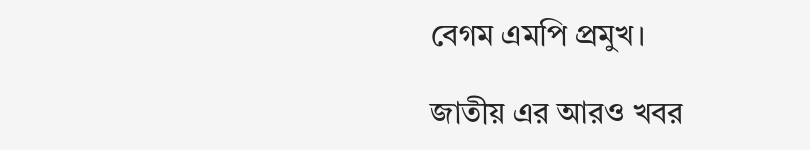বেগম এমপি প্রমুখ।

জাতীয় এর আরও খবর